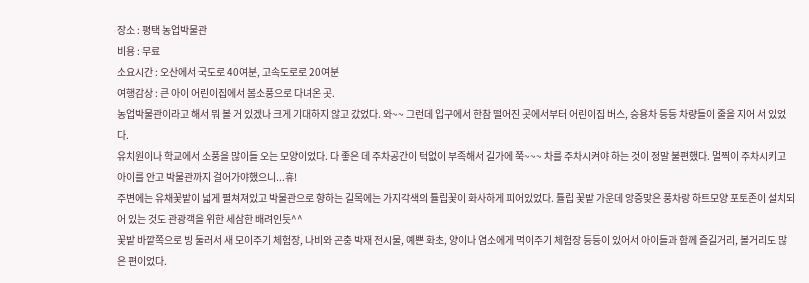장소 : 평택 농업박물관
비용 : 무료
소요시간 : 오산에서 국도로 40여분, 고속도로로 20여분
여행감상 : 큰 아이 어린이집에서 봄소풍으로 다녀온 곳.
농업박물관이라고 해서 뭐 볼 거 있겠나 크게 기대하지 않고 갔었다. 와~~ 그런데 입구에서 한참 떨어진 곳에서부터 어린이집 버스, 승용차 등등 차량들이 줄을 지어 서 있었다.
유치원이나 학교에서 소풍을 많이들 오는 모양이었다. 다 좋은 데 주차공간이 턱없이 부족해서 길가에 쭉~~~ 차를 주차시켜야 하는 것이 정말 불편했다. 멀찍이 주차시키고 아이를 안고 박물관까지 걸어가야했으니...휴!
주변에는 유채꽃밭이 넓게 펼쳐져있고 박물관으로 향하는 길목에는 가지각색의 튤립꽃이 화사하게 피어있었다. 튤립 꽃밭 가운데 앙증맞은 풍차랑 하트모양 포토존이 설치되어 있는 것도 관광객을 위한 세삼한 배려인듯^^
꽃밭 바깥쪽으로 빙 둘러서 새 모이주기 체험장, 나비와 곤충 박재 전시물, 예쁜 화초, 양이나 염소에게 먹이주기 체험장 등등이 있어서 아이들과 함께 즐길거리, 볼거리도 많은 편이었다.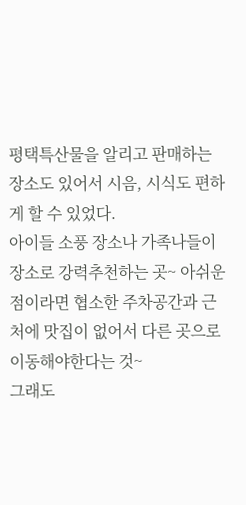평택특산물을 알리고 판매하는 장소도 있어서 시음, 시식도 편하게 할 수 있었다.
아이들 소풍 장소나 가족나들이 장소로 강력추천하는 곳~ 아쉬운 점이라면 협소한 주차공간과 근처에 맛집이 없어서 다른 곳으로 이동해야한다는 것~
그래도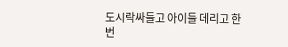도시락싸들고 아이들 데리고 한 번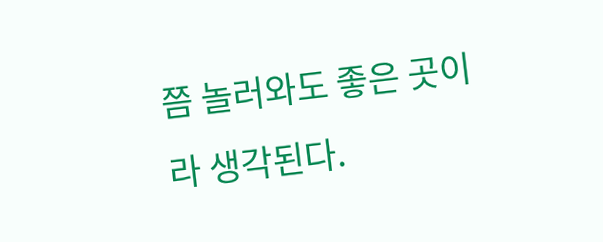쯤 놀러와도 좋은 곳이라 생각된다.